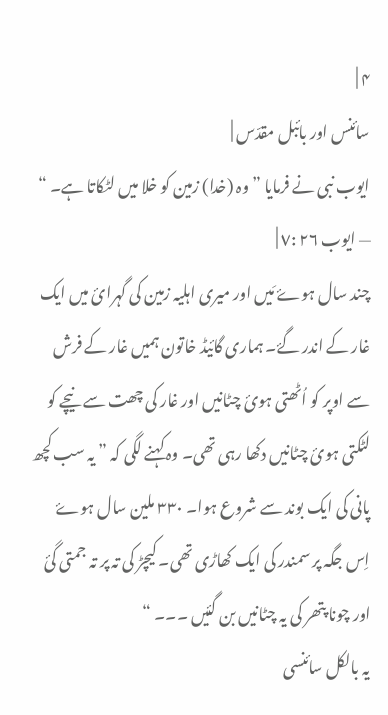۴ |
سائنس اور بائبل مقدّس |
ایوب نبی نے فرمایا ” وہ (خدا) زمین کو خلا میں لٹکاتا ہے۔ “ — ایوب ٢٦ :٧ |
چند سال ہوۓ مَیں اور میری اہلیہ زمین کی گہرائ میں ایک غار کے اندر گۓ۔ ہماری گائیڈ خاتون ہمیں غار کے فرش سے اوپر کو اُٹھتی ہوئ چٹانیں اور غار کی چھت سے نیچے کو لٹکتی ہوئ چٹانیں دکھا رہی تھی۔ وہ کہنے لگی کہ ” یہ سب کچھ پانی کی ایک بوند سے شروع ہوا۔ ٣٣٠ ملین سال ہوۓ اِس جگہ پر سمندر کی ایک کھاڑی تھی۔ کیچڑ کی تہ پر تہ جمتی گئ اور چونا پتھر کی یہ چٹانیں بن گئیں ۔۔۔ “
یہ بالکل سائنسی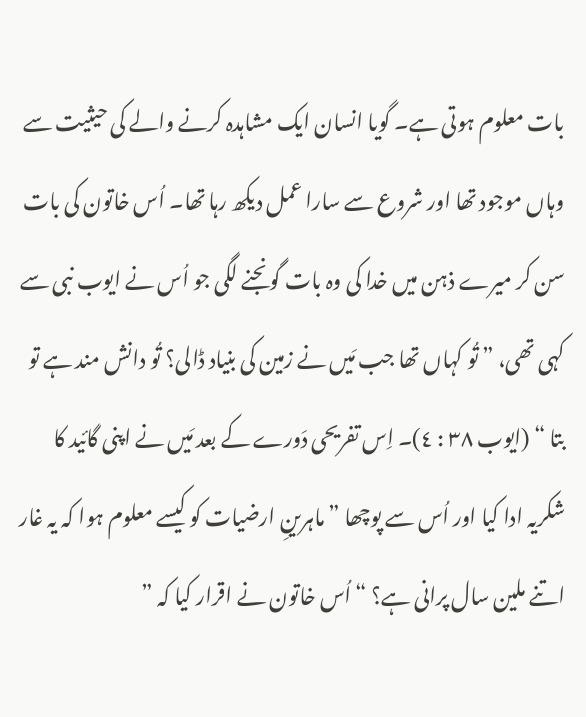بات معلوم ہوتی ہے۔ گویا انسان ایک مشاہدہ کرنے والے کی حیثیت سے وہاں موجود تھا اور شروع سے سارا عمل دیکھ رہا تھا۔ اُس خاتون کی بات سن کر میرے ذہن میں خدا کی وہ بات گونجنے لگی جو اُس نے ایوب نبی سے کہی تھی، ” تُو کہاں تھا جب مَیں نے زمین کی بنیاد ڈالی؟ تُو دانش مند ہے تو بتا “ (ایوب ٣٨ : ٤)۔ اِس تفریحی دَورے کے بعد مَیں نے اپنی گائید کا شکریہ ادا کیا اور اُس سے پوچھا ” ماہرینِ ارضیات کو کیسے معلوم ہوا کہ یہ غار اتنے ملین سال پرانی ہے؟ “ اُس خاتون نے اقرار کیا کہ ”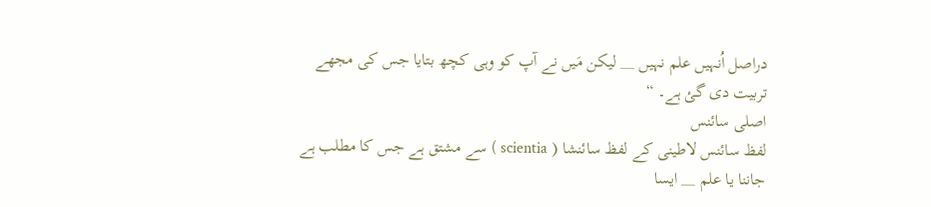دراصل اُنہیں علم نہیں __ لیکن مَیں نے آپ کو وہی کچھ بتایا جس کی مجھے تربیت دی گئ ہے۔ “
اصلی سائنس
لفظ سائنس لاطینی کے لفظ سائنشا ( scientia ) سے مشتق ہے جس کا مطلب ہے جاننا یا علم __ ایسا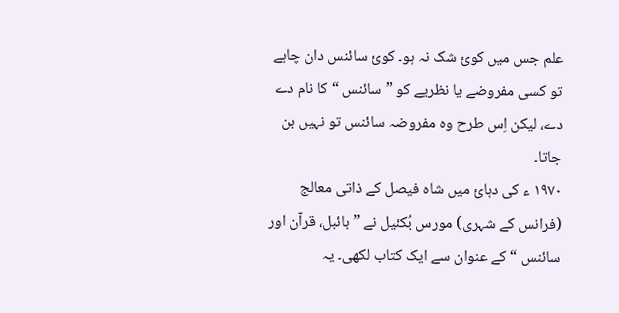علم جس میں کوئ شک نہ ہو۔ کوئ سائنس دان چاہے تو کسی مفروضے یا نظریے کو ” سائنس “ کا نام دے دے، لیکن اِس طرح وہ مفروضہ سائنس تو نہیں بن جاتا۔
١٩٧٠ ء کی دہائ میں شاہ فیصل کے ذاتی معالج (فرانس کے شہری) مورس بُکئیل نے ” بائبل، قرآن اور سائنس “ کے عنوان سے ایک کتاب لکھی۔ یہ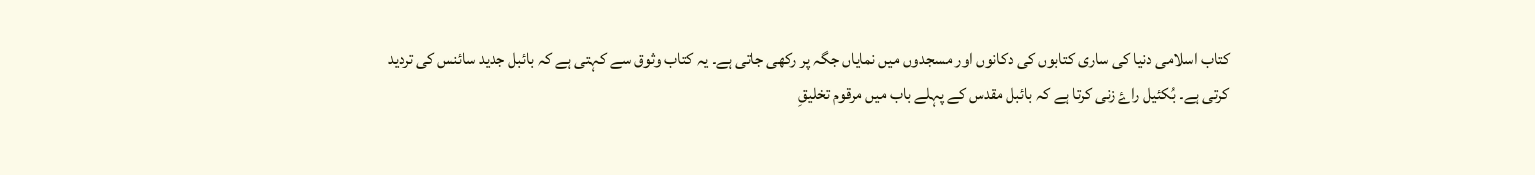کتاب اسلامی دنیا کی ساری کتابوں کی دکانوں اور مسجدوں میں نمایاں جگہ پر رکھی جاتی ہے۔ یہ کتاب وثوق سے کہتی ہے کہ بائبل جدید سائنس کی تردید کرتی ہے۔ بُکئیل راۓ زنی کرتا ہے کہ بائبل مقدس کے پہلے باب میں مرقوم تخلیقِ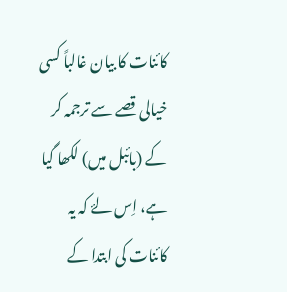کائنات کا بیان غالباً کسی خیالی قصے سے ترجمہ کر کے (بائبل میں) لکھا گیا ہے، اِس لۓ کہ یہ کائنات کی ابتدا کے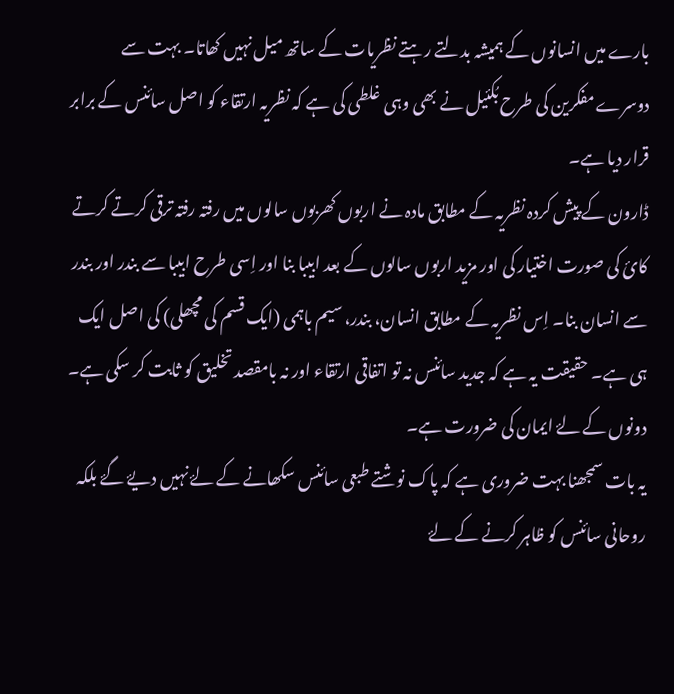بارے میں انسانوں کے ہمیشہ بدلتے رہتے نظریات کے ساتھ میل نہیں کھاتا۔ بہت سے دوسرے مفکرین کی طرح بُکئیل نے بھی وہی غلطی کی ہے کہ نظریہ ارتقاء کو اصل سائنس کے برابر قرار دیا ہے۔
ڈارون کے پیش کردہ نظریہ کے مطابق مادہ نے اربوں کھربوں سالوں میں رفتہ رفتہ ترقی کرتے کرتے کائ کی صورت اختیار کی اور مزید اربوں سالوں کے بعد ابیبا بنا اور اِسی طرح ابیبا سے بندر اور بندر سے انسان بنا۔ اِس نظریہ کے مطابق انسان، بندر، سیم باہمی (ایک قسم کی مچھلی) کی اصل ایک ہی ہے۔ حقیقت یہ ہے کہ جدید سائنس نہ تو اتفاقی ارتقاء اور نہ بامقصد تخلیق کو ثابت کر سکی ہے۔ دونوں کے لۓ ایمان کی ضرورت ہے۔
یہ بات سمجھنا بہت ضروری ہے کہ پاک نوشتے طبعی سائنس سکھانے کے لۓ نہیں دیۓ گۓ بلکہ روحانی سائنس کو ظاہر کرنے کے لۓ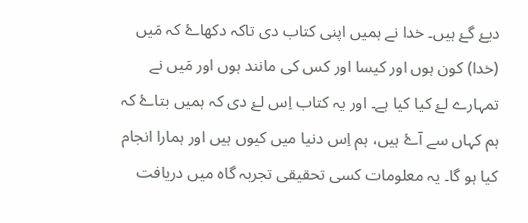دیۓ گۓ ہیں۔ خدا نے ہمیں اپنی کتاب دی تاکہ دکھاۓ کہ مَیں (خدا) کون ہوں اور کیسا اور کس کی مانند ہوں اور مَیں نے تمہارے لۓ کیا کیا ہے۔ اور یہ کتاب اِس لۓ دی کہ ہمیں بتاۓ کہ ہم کہاں سے آۓ ہیں، ہم اِس دنیا میں کیوں ہیں اور ہمارا انجام کیا ہو گا۔ یہ معلومات کسی تحقیقی تجربہ گاہ میں دریافت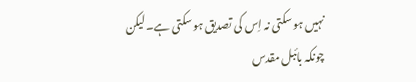نہیں ہو سکتی نہ اِس کی تصدیق ہو سکتی ہے۔ لیکن چونکہ بائبل مقدس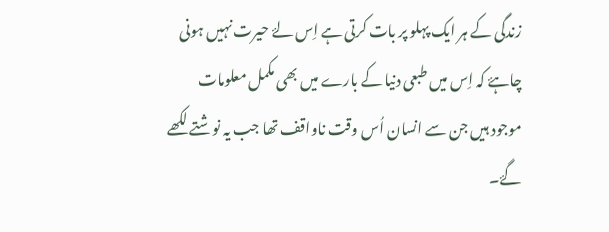زندگی کے ہر ایک پہلو پر بات کرتی ہے اِس لۓ حیرت نہیں ہونی چاہۓ کہ اِس میں طبعی دنیا کے بارے میں بھی مکمل معلومات موجود ہیں جن سے انسان اُس وقت ناواقف تھا جب یہ نوشتے لکھے گۓ۔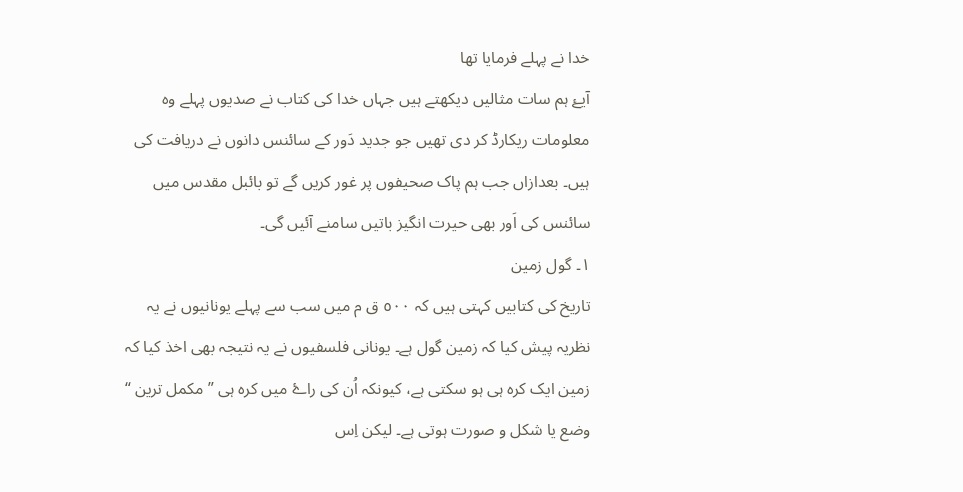خدا نے پہلے فرمایا تھا
آیۓ ہم سات مثالیں دیکھتے ہیں جہاں خدا کی کتاب نے صدیوں پہلے وہ معلومات ریکارڈ کر دی تھیں جو جدید دَور کے سائنس دانوں نے دریافت کی ہیں۔ بعدازاں جب ہم پاک صحیفوں پر غور کریں گے تو بائبل مقدس میں سائنس کی اَور بھی حیرت انگیز باتیں سامنے آئیں گی۔
١۔ گول زمین
تاریخ کی کتابیں کہتی ہیں کہ ٥٠٠ ق م میں سب سے پہلے یونانیوں نے یہ نظریہ پیش کیا کہ زمین گول ہے۔ یونانی فلسفیوں نے یہ نتیجہ بھی اخذ کیا کہ زمین ایک کرہ ہی ہو سکتی ہے، کیونکہ اُن کی راۓ میں کرہ ہی ” مکمل ترین “ وضع یا شکل و صورت ہوتی ہے۔ لیکن اِس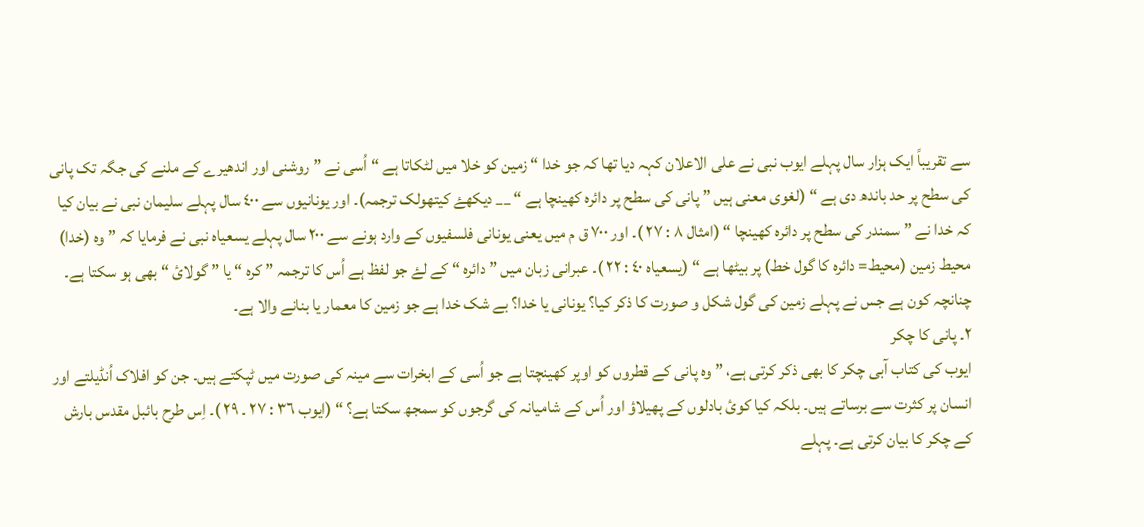سے تقریباً ایک ہزار سال پہلے ایوب نبی نے علی الاعلان کہہ دیا تھا کہ جو خدا “ زمین کو خلا میں لٹکاتا ہے “ اُسی نے ” روشنی اور اندھیرے کے ملنے کی جگہ تک پانی کی سطح پر حد باندھ دی ہے “ (لغوی معنی ہیں ” پانی کی سطح پر دائرہ کھینچا ہے “ __ دیکھۓ کیتھولک ترجمہ)۔ اور یونانیوں سے ٤٠٠ سال پہلے سلیمان نبی نے بیان کیا کہ خدا نے ” سمندر کی سطح پر دائرہ کھینچا “ (امثال ٨ : ٢٧ )۔ اور ٧٠٠ ق م میں یعنی یونانی فلسفیوں کے وارد ہونے سے ٢٠٠ سال پہلے یسعیاہ نبی نے فرمایا کہ ” وہ (خدا) محیط زمین (محیط= دائرہ کا گول خط) پر بیٹھا ہے “ (یسعیاہ ٤٠ : ٢٢ )۔ عبرانی زبان میں ” دائرہ “ کے لۓ جو لفظ ہے اُس کا ترجمہ ” کرہ “ یا ” گولائ “ بھی ہو سکتا ہے۔ چنانچہ کون ہے جس نے پہلے زمین کی گول شکل و صورت کا ذکر کیا؟ یونانی یا خدا؟ بے شک خدا ہے جو زمین کا معمار یا بنانے والا ہے۔
٢۔ پانی کا چکر
ایوب کی کتاب آبی چکر کا بھی ذکر کرتی ہے، ” وہ پانی کے قطروں کو اوپر کھینچتا ہے جو اُسی کے ابخرات سے مینہ کی صورت میں ٹپکتے ہیں۔ جن کو افلاک اُنڈیلتے اور انسان پر کثرت سے برساتے ہیں۔ بلکہ کیا کوئ بادلوں کے پھیلاؤ اور اُس کے شامیانہ کی گرجوں کو سمجھ سکتا ہے؟ “ (ایوب ٣٦ : ٢٧ ۔ ٢٩ )۔ اِس طرح بائبل مقدس بارش کے چکر کا بیان کرتی ہے۔ پہلے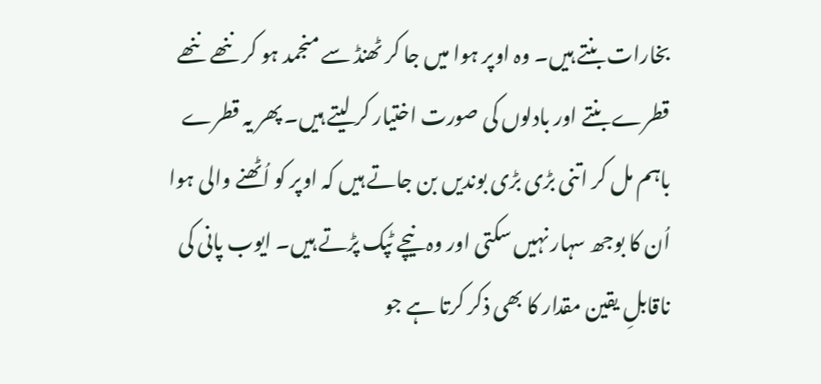بخارات بنتے ہیں۔ وہ اوپر ہوا میں جا کر ٹھنڈ سے منجمد ہو کر ننھے ننھے قطرے بنتے اور بادلوں کی صورت اختیار کر لیتے ہیں۔ پھر یہ قطرے باہم مل کر اتنی بڑی بڑی بوندیں بن جاتے ہیں کہ اوپر کو اُٹھنے والی ہوا اُن کا بوجھ سہار نہیں سکتی اور وہ نیچے ٹپک پڑتے ہیں۔ ایوب پانی کی ناقابلِ یقین مقدار کا بھی ذکر کرتا ہے جو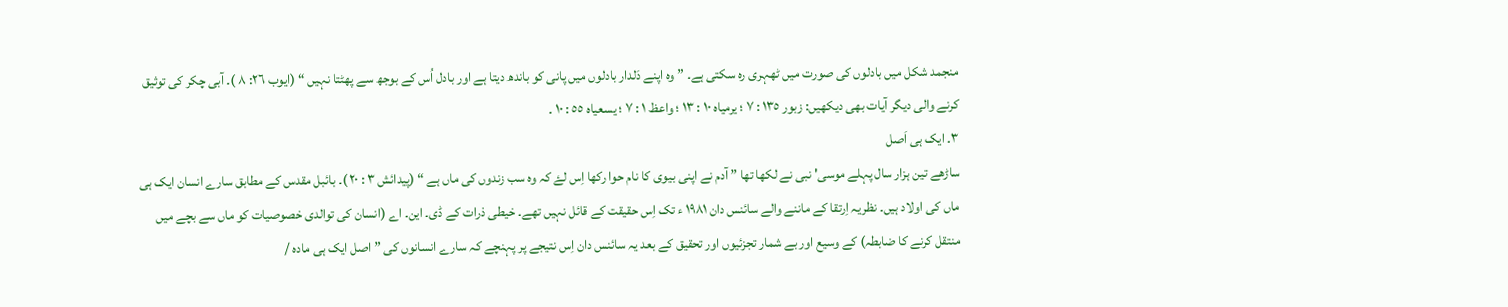منجمد شکل میں بادلوں کی صورت میں ٹھہری رہ سکتی ہے۔ ” وہ اپنے دَلدار بادلوں میں پانی کو باندھ دیتا ہے اور بادل اُس کے بوجھ سے پھٹتا نہیں “ (ایوب ٢٦: ٨ )۔ آبی چکر کی توثیق کرنے والی دیگر آیات بھی دیکھیں: زبور ١٣٥ : ٧ ؛ یرمیاہ ١٠ : ١٣ ؛ واعظ ١ : ٧ ؛ یسعیاہ ٥٥ : ١٠ ۔
٣۔ ایک ہی اَصل
ساڑھے تین ہزار سال پہلے موسی' نبی نے لکھا تھا ” آدم نے اپنی بیوی کا نام حوا رکھا اِس لۓ کہ وہ سب زندوں کی ماں ہے “ (پیدائش ٣ : ٢٠ )۔ بائبل مقدس کے مطابق سارے انسان ایک ہی ماں کی اولاد ہیں۔ نظریہ اِرتقا کے ماننے والے سائنس دان ١٩٨١ ء تک اِس حقیقت کے قائل نہیں تھے۔ خیطی ذرات کے ڈی۔ این۔ اے (انسان کی توالدی خصوصیات کو ماں سے بچے میں منتقل کرنے کا ضابطہ) کے وسیع اور بے شمار تجزئیوں اور تحقیق کے بعد یہ سائنس دان اِس نتیجے پر پہنچے کہ سارے انسانوں کی ” اصل ایک ہی مادہ /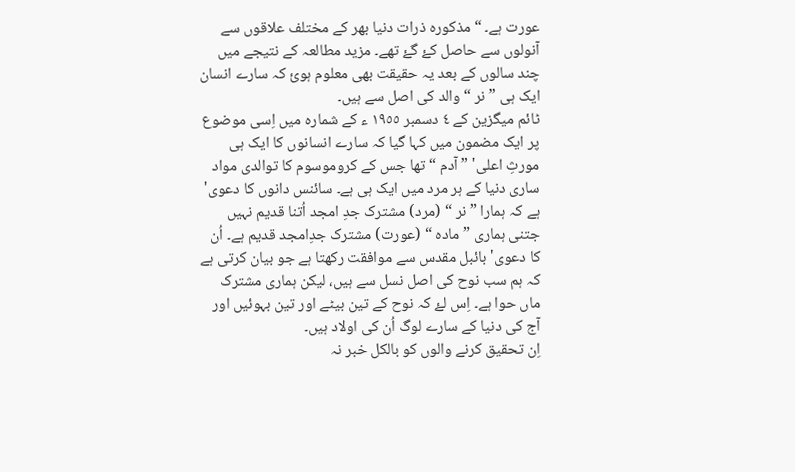عورت ہے۔ “ مذکورہ ذرات دنیا بھر کے مختلف علاقوں سے آنولوں سے حاصل کۓ گۓ تھے۔ مزید مطالعہ کے نتیجے میں چند سالوں کے بعد یہ حقیقت بھی معلوم ہوئ کہ سارے انسان ایک ہی ” نر “ والد کی اصل سے ہیں۔
ٹائم میگزین کے ٤ دسمبر ١٩٥٥ ء کے شمارہ میں اِسی موضوع پر ایک مضمون میں کہا گیا کہ سارے انسانوں کا ایک ہی مورثِ اعلی' ” آدم “ تھا جس کے کروموسوم کا توالدی مواد ساری دنیا کے ہر مرد میں ایک ہی ہے۔ سائنس دانوں کا دعوی' ہے کہ ہمارا ” نر “ (مرد) مشترک جدِ امجد اُتنا قدیم نہیں جتنی ہماری ” مادہ “ (عورت) مشترک جدِامجد قدیم ہے۔ اُن کا دعوی' بائبل مقدس سے موافقت رکھتا ہے جو بیان کرتی ہے کہ ہم سب نوح کی اصل نسل سے ہیں، لیکن ہماری مشترک ماں حوا ہے۔ اِس لۓ کہ نوح کے تین بیٹے اور تین بہوئیں اور آج کی دنیا کے سارے لوگ اُن کی اولاد ہیں۔
اِن تحقیق کرنے والوں کو بالکل خبر نہ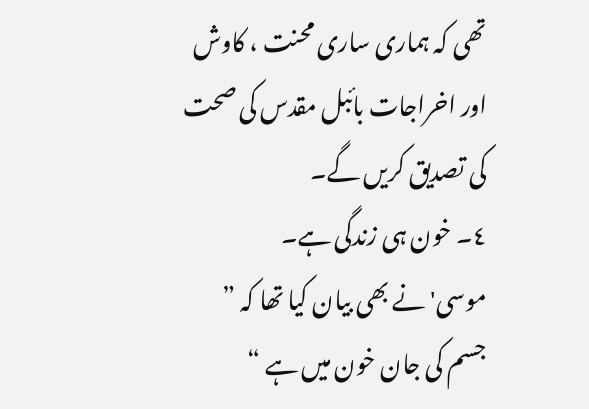تھی کہ ہماری ساری محنت ، کاوش اور اخراجات بائبل مقدس کی صحت کی تصدیق کریں گے۔
٤۔ خون ہی زندگی ہے۔
موسی' نے بھی بیان کیا تھا کہ ” جسم کی جان خون میں ہے “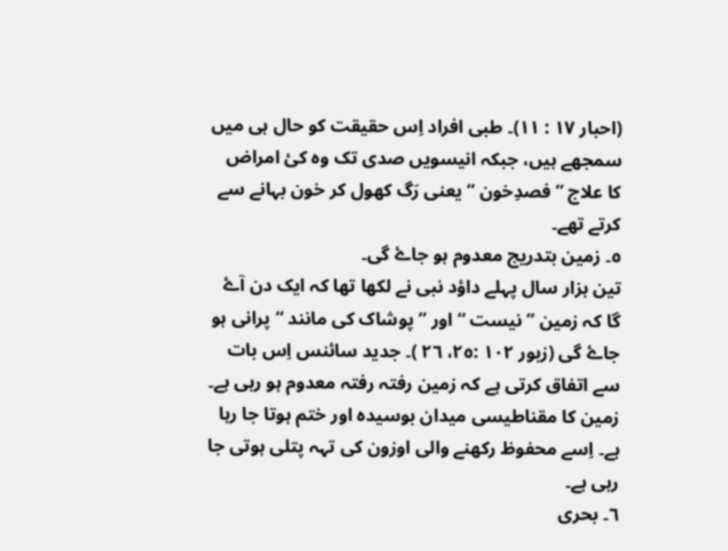(احبار ١٧ : ١١)۔ طبی افراد اِس حقیقت کو حال ہی میں سمجھے ہیں، جبکہ انیسویں صدی تک وہ کئ امراض کا علاج ” فصدِخون “ یعنی رَگ کھول کر خون بہانے سے کرتے تھے۔
٥۔ زمین بتدریج معدوم ہو جاۓ گی۔
تین ہزار سال پہلے داؤد نبی نے لکھا تھا کہ ایک دن آۓ گا کہ زمین ” نیست “ اور ” پوشاک کی مانند “ پرانی ہو جاۓ گی (زبور ١٠٢ :٢٥، ٢٦ )۔ جدید سائنس اِس بات سے اتفاق کرتی ہے کہ زمین رفتہ رفتہ معدوم ہو رہی ہے۔ زمین کا مقناطیسی میدان بوسیدہ اور ختم ہوتا جا رہا ہے۔ اِسے محفوظ رکھنے والی اوزون کی تہہ پتلی ہوتی جا رہی ہے۔
٦۔ بحری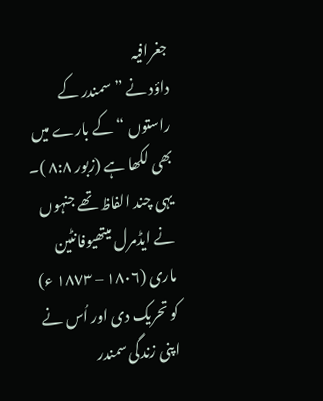جغرافیہ
داؤد نے ” سمندر کے راستوں “ کے بارے میں بھی لکھا ہے (زبور ٨:٨ )۔ یہی چند الفاظ تھے جنہوں نے ایڈمرل میتھیوفانٹین ماری (١٨٠٦ – ١٨٧٣ ء) کو تحریک دی اور اُس نے اپنی زندگی سمندر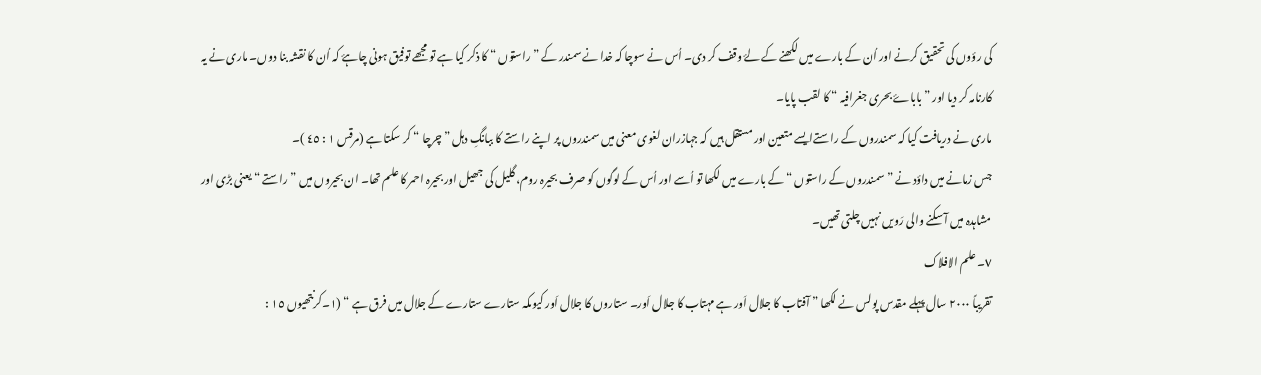کی رؤوں کی تحقیق کرنے اور اُن کے بارے میں لکھنے کے لۓ وقف کر دی۔ اُس نے سوچا کہ خدا نے سمندر کے ” راستوں “ کا ذکر کیا ہے تو مجھے توفیق ہونی چاہۓ کہ اُن کا نقشہ بنا دوں۔ ماری نے یہ کارنامہ کر دیا اور ” باباۓ بحری جغرافیہ “ کا لقب پایا۔
ماری نے دریافت کیا کہ سمندروں کے راستےایسے متعین اور مستقل ہیں کہ جہازران لغوی معنی میں سمندروں پر اپنے راستے کا ببانگِ دہل ” چرچا “ کر سکتا ہے (مرقس ١ : ٤٥ )۔
جس زمانے میں داؤد نے ” سمندروں کے راستوں “ کے بارے میں لکھا تو اُسے اور اُس کے لوگوں کو صرف بحیرہ روم، گلیل کی جھیل اور بحیرہ احمر کا علم تھا۔ ان بحیروں میں ” راستے “ یعنی بڑی اور مشاہدہ میں آ سکنے والی رَویں نہیں چلتی تھیں۔
٧۔ علم الافلاک
تقریباً ٢٠٠٠ سال پہلے مقدس پولس نے لکھا ” آفتاب کا جلال اَور ہے مہتاب کا جلال اَور۔ ستاروں کا جلال اَور کیوںکہ ستارے ستارے کے جلال میں فرق ہے “ (١۔کرنتھیوں ١٥ :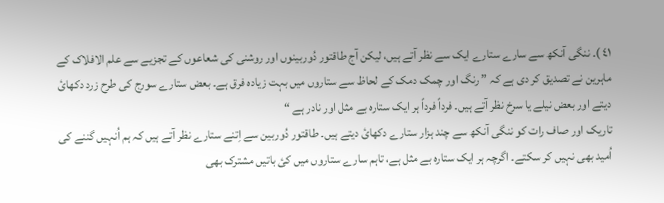٤١ )۔ ننگی آنکھ سے سارے ستارے ایک سے نظر آتے ہیں، لیکن آج طاقتور دُوربینوں اور روشنی کی شعاعوں کے تجزیے سے علم الافلاک کے ماہرین نے تصدیق کر دی ہے کہ ” رنگ اور چمک دمک کے لحاظ سے ستاروں میں بہت زیادہ فرق ہے۔ بعض ستارے سورج کی طرح زرد دکھائ دیتے اور بعض نیلے یا سرخ نظر آتے ہیں۔ فرداً فرداً ہر ایک ستارہ بے مثل اور نادر ہے “
تاریک اور صاف رات کو ننگی آنکھ سے چند ہزار ستارے دکھائ دیتے ہیں۔ طاقتور دُوربین سے اِتنے ستارے نظر آتے ہیں کہ ہم اُنہیں گننے کی اُمید بھی نہیں کر سکتے۔ اگرچہ ہر ایک ستارہ بے مثل ہے، تاہم سارے ستاروں میں کئ باتیں مشترک بھی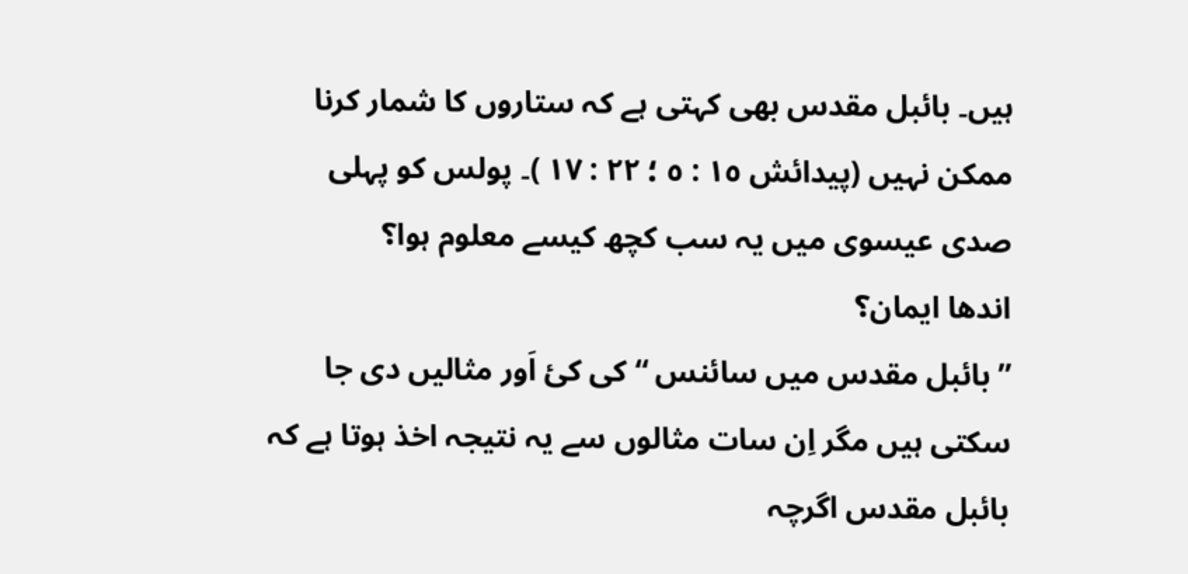ہیں۔ بائبل مقدس بھی کہتی ہے کہ ستاروں کا شمار کرنا ممکن نہیں (پیدائش ١٥ : ٥ ؛ ٢٢ : ١٧ )۔ پولس کو پہلی صدی عیسوی میں یہ سب کچھ کیسے معلوم ہوا؟
اندھا ایمان؟
” بائبل مقدس میں سائنس “ کی کئ اَور مثالیں دی جا سکتی ہیں مگر اِن سات مثالوں سے یہ نتیجہ اخذ ہوتا ہے کہ بائبل مقدس اگرچہ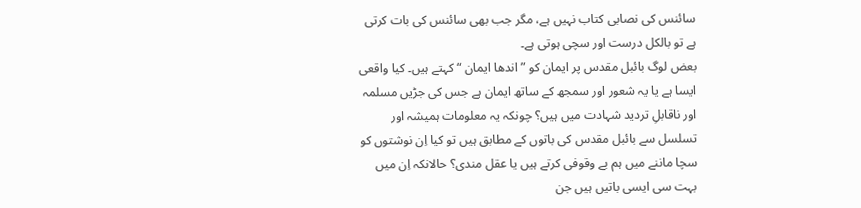سائنس کی نصابی کتاب نہیں ہے، مگر جب بھی سائنس کی بات کرتی ہے تو بالکل درست اور سچی ہوتی ہے۔
بعض لوگ بائبل مقدس پر ایمان کو ” اندھا ایمان “ کہتے ہیں۔ کیا واقعی ایسا ہے یا یہ شعور اور سمجھ کے ساتھ ایمان ہے جس کی جڑیں مسلمہ اور ناقابلِ تردید شہادت میں ہیں؟ چونکہ یہ معلومات ہمیشہ اور تسلسل سے بائبل مقدس کی باتوں کے مطابق ہیں تو کیا اِن نوشتوں کو سچا ماننے میں ہم بے وقوفی کرتے ہیں یا عقل مندی؟ حالانکہ اِن میں بہت سی ایسی باتیں ہیں جن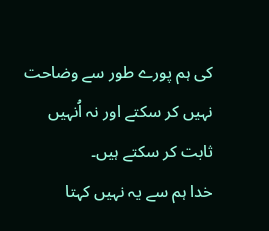کی ہم پورے طور سے وضاحت نہیں کر سکتے اور نہ اُنہیں ثابت کر سکتے ہیں۔
خدا ہم سے یہ نہیں کہتا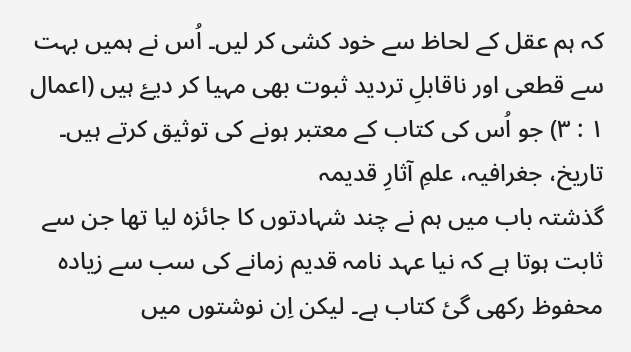کہ ہم عقل کے لحاظ سے خود کشی کر لیں۔ اُس نے ہمیں بہت سے قطعی اور ناقابلِ تردید ثبوت بھی مہیا کر دیۓ ہیں (اعمال ١ : ٣) جو اُس کی کتاب کے معتبر ہونے کی توثیق کرتے ہیں۔
تاریخ، جغرافیہ، علمِ آثارِ قدیمہ
گذشتہ باب میں ہم نے چند شہادتوں کا جائزہ لیا تھا جن سے ثابت ہوتا ہے کہ نیا عہد نامہ قدیم زمانے کی سب سے زیادہ محفوظ رکھی گئ کتاب ہے۔ لیکن اِن نوشتوں میں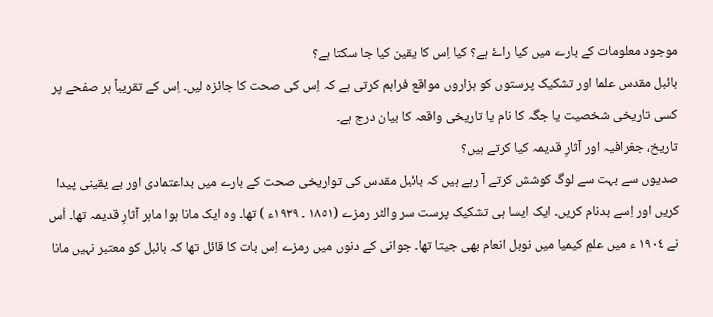موجود معلومات کے بارے میں کیا راۓ ہے؟ کیا اِس کا یقین کیا جا سکتا ہے؟
بائبل مقدس علما اور تشکیک پرستوں کو ہزاروں مواقع فراہم کرتی ہے کہ اِس کی صحت کا جائزہ لیں۔ اِس کے تقریباً ہر صفحے پر کسی تاریخی شخصیت یا جگہ کا نام یا تاریخی واقعہ کا بیان درج ہے۔
تاریخ، جغرافیہ اور آثارِ قدیمہ کیا کرتے ہیں؟
صدیوں سے بہت سے لوگ کوشش کرتے آ رہے ہیں کہ بائبل مقدس کی تواریخی صحت کے بارے میں بداعتمادی اور بے یقینی پیدا کریں اور اِسے بدنام کریں۔ ایک ایسا ہی تشکیک پرست سر والٹر رمزے (١٨٥١ ۔ ١٩٣٩ء ) تھا۔ وہ ایک مانا ہوا ماہر آثارِ قدیمہ تھا۔ اُس نے ١٩٠٤ ء میں علمِ کیمیا میں نوبل انعام بھی جیتا تھا۔ جوانی کے دنوں میں رمزے اِس بات کا قائل تھا کہ بائبل کو معتبر نہیں مانا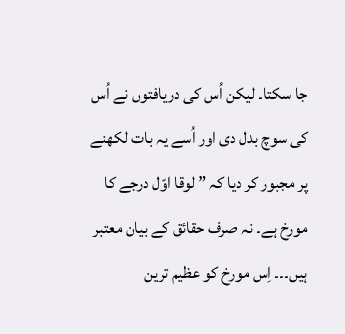جا سکتا۔ لیکن اُس کی دریافتوں نے اُس کی سوچ بدل دی اور اُسے یہ بات لکھنے پر مجبور کر دیا کہ ” لوقا اوّل درجے کا مورخ ہے۔ نہ صرف حقائق کے بیان معتبر ہیں۔۔۔ اِس مورخ کو عظیم ترین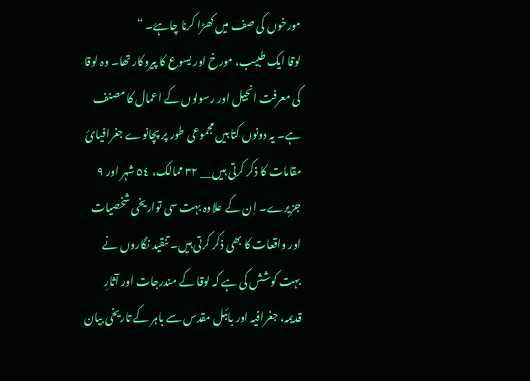مورخوں کی صف میں کھڑا کرنا چاہۓ۔ “
لوقا ایک طبیب، مورخ اور یسوع کا پیروکار تھا۔ وہ لوقا کی معرفت انجیل اور رسولوں کے اعمال کا مصنف ہے۔ یہ دونوں کتابیں مجموعی طور پر پچانوے جغرافیائ مقامات کا ذکر کرتی ہیں__ ٣٢ ممالک، ٥٤ شہر اور ٩ جزیرے۔ اِن کے علاوہ بہت سی تواریخی شخصیات اور واقعات کا بھی ذکر کرتی ہیں۔ تنقید نگاروں نے بہت کوشش کی ہے کہ لوقا کے مندرجات اور آثارِ قدیمہ، جغرافیہ اور بائبل مقدس سے باہر کے تاریخی بیان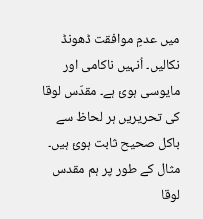میں عدمِ موافقت ڈھونڈ نکالیں۔ اُنہیں ناکامی اور مایوسی ہوئ ہے۔ مقدّس لوقا کی تحریریں ہر لحاظ سے باکل صحیح ثابت ہوئ ہیں۔
مثال کے طور پر ہم مقدس لوقا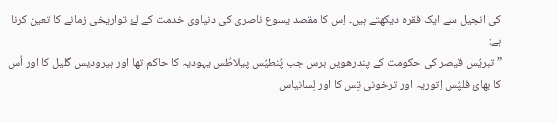کی انجیل سے ایک فقرہ دیکھتے ہیں۔ اِس کا مقصد یسوع ناصری کی دنیاوی خدمت کے لۓ تواریخی زمانے کا تعین کرنا ہے:
” تبریُس قیصر کی حکومت کے پندرھویں برس جب پُنطیُس پیلاطُس یہودیہ کا حاکم تھا اور ہیرودیس گلیل کا اور اُس کا بھائ فلپُس اِتوریہ اور ترخونی تِس کا اور لِسانیاس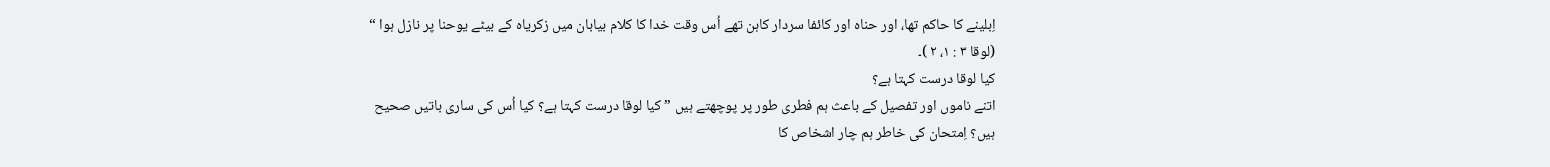اِبلینے کا حاکم تھا، اور حناہ اور کائفا سردار کاہن تھے اُس وقت خدا کا کلام بیابان میں زکریاہ کے بیٹے یوحنا پر نازل ہوا “ (لوقا ٣ : ١، ٢ )۔
کیا لوقا درست کہتا ہے؟
اتنے ناموں اور تفصیل کے باعث ہم فطری طور پر پوچھتے ہیں ” کیا لوقا درست کہتا ہے؟ کیا اُس کی ساری باتیں صحیح ہیں؟ اِمتحان کی خاطر ہم چار اشخاص کا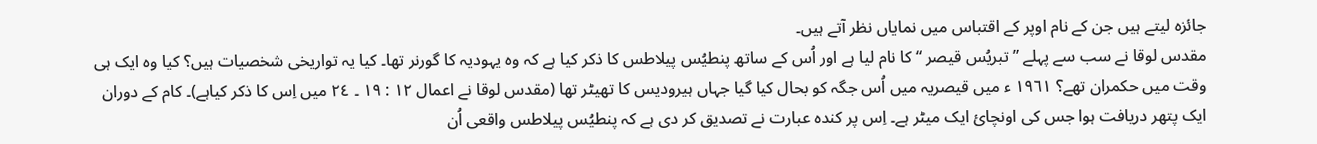جائزہ لیتے ہیں جن کے نام اوپر کے اقتباس میں نمایاں نظر آتے ہیں۔
مقدس لوقا نے سب سے پہلے ” تبریُس قیصر “ کا نام لیا ہے اور اُس کے ساتھ پنطیُس پیلاطس کا ذکر کیا ہے کہ وہ یہودیہ کا گورنر تھا۔ کیا یہ تواریخی شخصیات ہیں؟ کیا وہ ایک ہی وقت میں حکمران تھے؟ ١٩٦١ ء میں قیصریہ میں اُس جگہ کو بحال کیا گیا جہاں ہیرودیس کا تھیٹر تھا (مقدس لوقا نے اعمال ١٢ : ١٩ ۔ ٢٤ میں اِس کا ذکر کیاہے)۔ کام کے دوران ایک پتھر دریافت ہوا جس کی اونچائ ایک میٹر ہے۔ اِس پر کندہ عبارت نے تصدیق کر دی ہے کہ پنطیُس پیلاطس واقعی اُن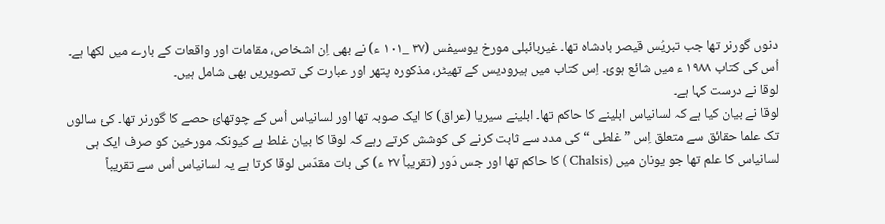دنوں گورنر تھا جب تبریُس قیصر بادشاہ تھا۔ غیربائبلی مورخ یوسیفس (٣٧ _١٠١ ء) نے بھی اِن اشخاص، مقامات اور واقعات کے بارے میں لکھا ہے۔ اُس کی کتاب ١٩٨٨ ء میں شائع ہوئ۔ اِس کتاب میں ہیرودیس کے تھیٹر، مذکورہ پتھر اور عبارت کی تصویریں بھی شامل ہیں۔
لوقا نے درست کہا ہے۔
لوقا نے بیان کیا ہے کہ لسانیاس ابلینے کا حاکم تھا۔ ابلینے سیریا (عراق) کا ایک صوبہ تھا اور لسانیاس اُس کے چوتھائ حصے کا گورنر تھا۔ کئ سالوں تک علما حقائق سے متعلق اِس ” غلطی “ کی مدد سے ثابت کرنے کی کوشش کرتے رہے کہ لوقا کا بیان غلط ہے کیونکہ مورخین کو صرف ایک ہی لسانیاس کا علم تھا جو یونان میں (Chalsis ) کا حاکم تھا اور جس دَور (تقریباً ٢٧ ء) کی بات مقدّس لوقا کرتا ہے یہ لسانیاس اُس سے تقریباً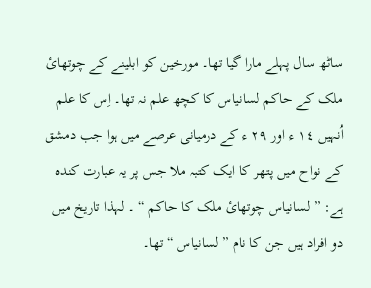ساٹھ سال پہلے مارا گیا تھا۔ مورخین کو ابلینے کے چوتھائ ملک کے حاکم لسانیاس کا کچھ علم نہ تھا۔ اِس کا علم اُنہیں ١٤ ء اور ٢٩ ء کے درمیانی عرصے میں ہوا جب دمشق کے نواح میں پتھر کا ایک کتبہ ملا جس پر یہ عبارت کندہ ہے: ” لسانیاس چوتھائ ملک کا حاکم “ ۔ لہذا تاریخ میں دو افراد ہیں جن کا نام ” لسانیاس “ تھا۔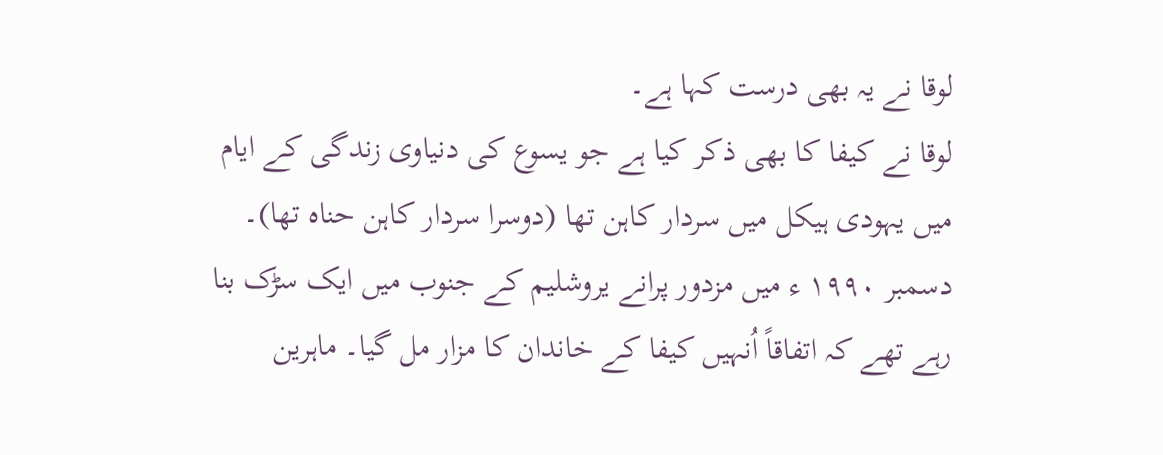لوقا نے یہ بھی درست کہا ہے۔
لوقا نے کیفا کا بھی ذکر کیا ہے جو یسوع کی دنیاوی زندگی کے ایام میں یہودی ہیکل میں سردار کاہن تھا (دوسرا سردار کاہن حناہ تھا)۔ دسمبر ١٩٩٠ ء میں مزدور پرانے یروشلیم کے جنوب میں ایک سڑک بنا رہے تھے کہ اتفاقاً اُنہیں کیفا کے خاندان کا مزار مل گیا۔ ماہرین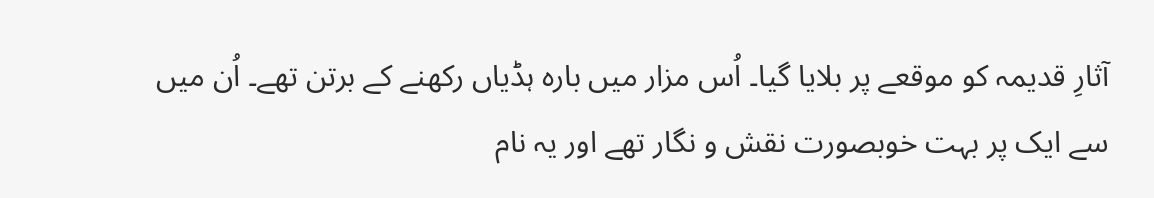آثارِ قدیمہ کو موقعے پر بلایا گیا۔ اُس مزار میں بارہ ہڈیاں رکھنے کے برتن تھے۔ اُن میں سے ایک پر بہت خوبصورت نقش و نگار تھے اور یہ نام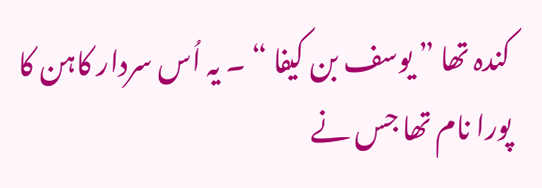کندہ تھا ” یوسف بن کیفا “ ۔ یہ اُس سردار کاہن کا پورا نام تھا جس نے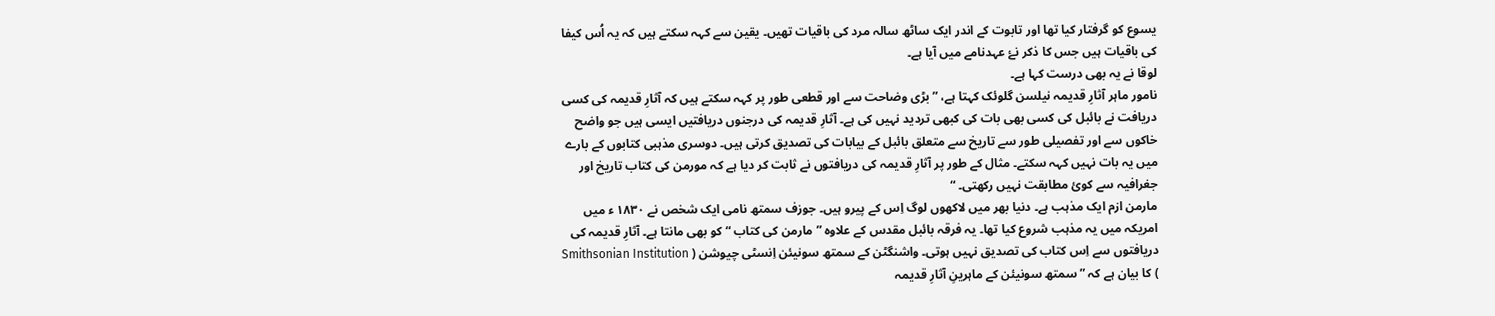یسوع کو گرفتار کیا تھا اور تابوت کے اندر ایک ساٹھ سالہ مرد کی باقیات تھیں۔ یقین سے کہہ سکتے ہیں کہ یہ اُس کیفا کی باقیات ہیں جس کا ذکر نۓ عہدنامے میں آیا ہے۔
لوقا نے یہ بھی درست کہا ہے۔
نامور ماہر آثارِ قدیمہ نیلسن گلوئک کہتا ہے، ” بڑی وضاحت سے اور قطعی طور پر کہہ سکتے ہیں کہ آثارِ قدیمہ کی کسی دریافت نے بائبل کی کسی بھی بات کی کبھی تردید نہیں کی ہے۔ آثارِ قدیمہ کی درجنوں دریافتیں ایسی ہیں جو واضح خاکوں سے اور تفصیلی طور سے تاریخ سے متعلق بائبل کے بیابات کی تصدیق کرتی ہیں۔ دوسری مذہبی کتابوں کے بارے میں یہ بات نہیں کہہ سکتے۔ مثال کے طور پر آثارِ قدیمہ کی دریافتوں نے ثابت کر دیا ہے کہ مورمن کی کتاب تاریخ اور جغرافیہ سے کوئ مطابقت نہیں رکھتی۔ “
مارمن ازم ایک مذہب ہے۔ دنیا بھر میں لاکھوں لوگ اِس کے پیرو ہیں۔ جوزف سمتھ نامی ایک شخص نے ١٨٣٠ ء میں امریکہ میں یہ مذہب شروع کیا تھا۔ یہ فرقہ بائبل مقدس کے علاوہ ” مارمن کی کتاب “ کو بھی مانتا ہے۔ آثارِ قدیمہ کی دریافتوں سے اِس کتاب کی تصدیق نہیں ہوتی۔ واشنگٹن کے سمتھ سونیئن اِنسٹی چیوشن ( Smithsonian Institution ) کا بیان ہے کہ ” سمتھ سونیئن کے ماہرینِ آثارِ قدیمہ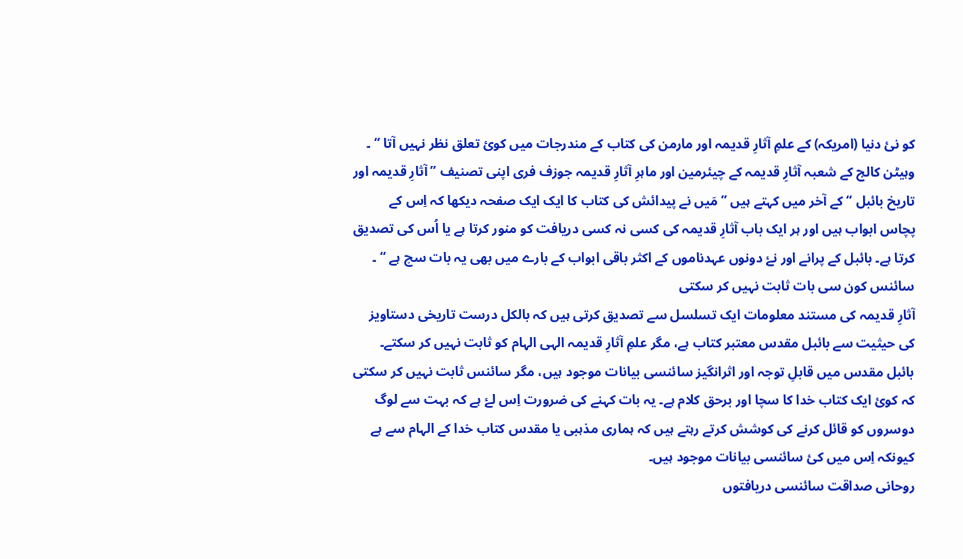کو نئ دنیا (امریکہ) کے علمِ آثارِ قدیمہ اور مارمن کی کتاب کے مندرجات میں کوئ تعلق نظر نہیں آتا “ ۔
وہیٹن کالج کے شعبہ آثارِ قدیمہ کے چیئرمین اور ماہرِ آثارِ قدیمہ جوزف فری اپنی تصنیف ” آثارِ قدیمہ اور تاریخ بائبل “ کے آخر میں کہتے ہیں ” مَیں نے پیدائش کی کتاب کا ایک ایک صفحہ دیکھا کہ اِس کے پچاس ابواب ہیں اور ہر ایک باب آثارِ قدیمہ کی کسی نہ کسی دریافت کو منور کرتا ہے یا اُس کی تصدیق کرتا ہے۔ بائبل کے پرانے اور نۓ دونوں عہدناموں کے اکثر باقی ابواب کے بارے میں بھی یہ بات سچ ہے “ ۔
سائنس کون سی بات ثابت نہیں کر سکتی
آثارِ قدیمہ کی مستند معلومات ایک تسلسل سے تصدیق کرتی ہیں کہ بالکل درست تاریخی دستاویز کی حیثیت سے بائبل مقدس معتبر کتاب ہے، مگر علمِ آثارِ قدیمہ الہی الہام کو ثابت نہیں کر سکتے۔ بائبل مقدس میں قابلِ توجہ اور اثرانگیز سائنسی بیانات موجود ہیں، مگر سائنس ثابت نہیں کر سکتی کہ کوئ ایک کتاب خدا کا سچا اور برحق کلام ہے۔ یہ بات کہنے کی ضرورت اِس لۓ ہے کہ بہت سے لوگ دوسروں کو قائل کرنے کی کوشش کرتے رہتے ہیں کہ ہماری مذہبی یا مقدس کتاب خدا کے الہام سے ہے کیونکہ اِس میں کئ سائنسی بیانات موجود ہیں۔
روحانی صداقت سائنسی دریافتوں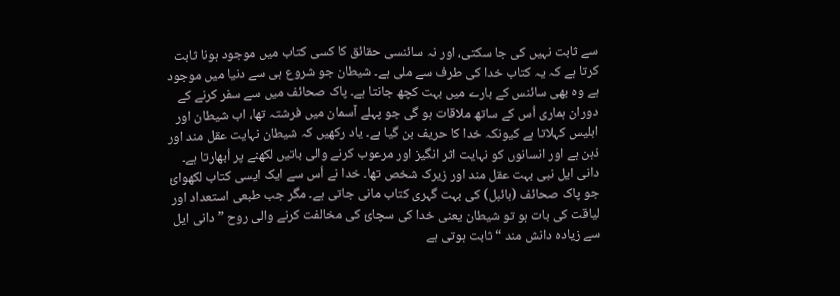سے ثابت نہیں کی جا سکتی، اور نہ سائنسی حقائق کا کسی کتاب میں موجود ہونا ثابت کرتا ہے کہ یہ کتاب خدا کی طرف سے ملی ہے۔ شیطان جو شروع ہی سے دنیا میں موجود ہے وہ بھی سائنس کے بارے میں بہت کچھ جانتا ہے۔ پاک صحائف میں سے سفر کرنے کے دوران ہماری اُس کے ساتھ ملاقات ہو گی جو پہلے آسمان میں فرشتہ تھا، اب شیطان اور ابلیس کہلاتا ہے کیونکہ خدا کا حریف بن گیا ہے۔ یاد رکھیں کہ شیطان نہایت عقل مند اور ذہن ہے اور انسانوں کو نہایت اثر انگیز اور مرعوب کرنے والی باتیں لکھنے پر اُبھارتا ہے۔
دانی ایل نبی بہت عقل مند اور زیرک شخص تھا۔ خدا نے اُس سے ایک ایسی کتاب لکھوائ جو پاک صحائف (بائبل) کی بہت گہری کتاب مانی جاتی ہے۔ مگر جب طبعی استعداد اور لیاقت کی بات ہو تو شیطان یعنی خدا کی سچائ کی مخالفت کرنے والی روح ” دانی ایل سے زیادہ دانش مند “ ثابت ہوتی ہے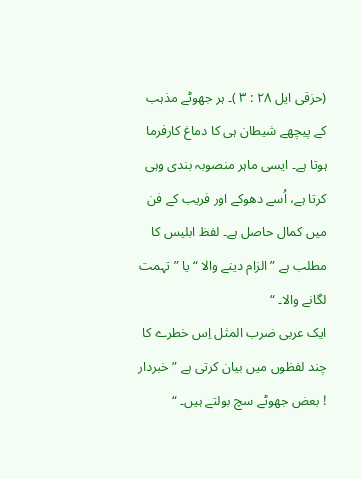(حزقی ایل ٢٨ : ٣ )۔ ہر جھوٹے مذہب کے پیچھے شیطان ہی کا دماغ کارفرما ہوتا ہے۔ ایسی ماہر منصوبہ بندی وہی کرتا ہے، اُسے دھوکے اور فریب کے فن میں کمال حاصل ہے۔ لفظ ابلیس کا مطلب ہے ” الزام دینے والا “ یا ” تہمت لگانے والا۔ “
ایک عربی ضرب المثل اِس خطرے کا چند لفظوں میں بیان کرتی ہے ” خبردار ! بعض جھوٹے سچ بولتے ہیں۔ “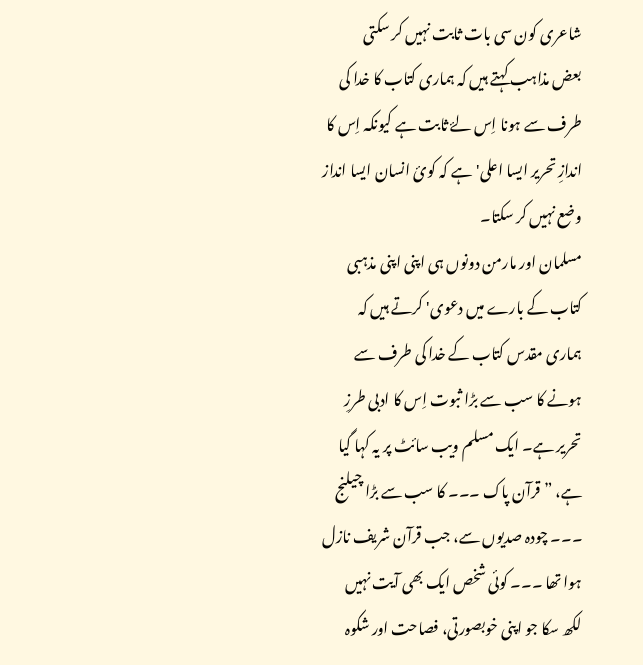شاعری کون سی بات ثابت نہیں کر سکتی
بعض مذاہب کہتے ہیں کہ ہماری کتاب کا خدا کی طرف سے ہونا اِس لۓ ثابت ہے کیونکہ اِس کا اندازِ تحریر ایسا اعلی' ہے کہ کوئ انسان ایسا انداز وضع نہیں کر سکتا۔
مسلمان اور مارمن دونوں ہی اپنی اپنی مذہبی کتاب کے بارے میں دعوی' کرتے ہیں کہ ہماری مقدس کتاب کے خدا کی طرف سے ہونے کا سب سے بڑا ثبوت اِس کا ادبی طرزِ تحریر ہے۔ ایک مسلم ویب سائٹ پر یہ کہا گیا ہے، ” قرآن پاک ۔۔۔ کا سب سے بڑا چیلنج ۔۔۔ چودہ صدیوں سے، جب قرآن شریف نازل ہوا تھا ۔۔۔ کوئی شخص ایک بھی آیت نہیں لکھ سکا جو اپنی خوبصورتی، فصاحت اور شکوہ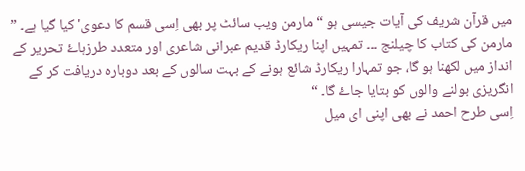میں قرآن شریف کی آیات جیسی ہو “ مارمن ویب سائٹ پر بھی اِسی قسم کا دعوی' کیا گیا ہے۔ ” مارمن کی کتاب کا چیلنج ۔۔۔ تمہیں اپنا ریکارڈ قدیم عبرانی شاعری اور متعدد طرزہاۓ تحریر کے انداز میں لکھنا ہو گا، جو تمہارا ریکارڈ شائع ہونے کے بہت سالوں کے بعد دوبارہ دریافت کر کے انگریزی بولنے والوں کو بتایا جاۓ گا۔ “
اِسی طرح احمد نے بھی اپنی ای میل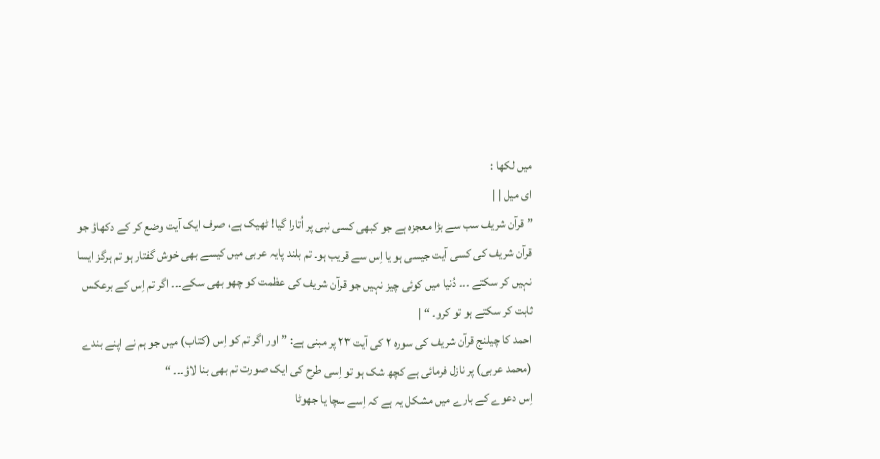میں لکھا :
ای میل | |
” قرآن شریف سب سے بڑا معجزہ ہے جو کبھی کسی نبی پر اُتارا گیا! ٹھیک ہے، صرف ایک آیت وضع کر کے دکھاؤ جو قرآن شریف کی کسی آیت جیسی ہو یا اِس سے قریب ہو۔ تم بلند پایہ عربی میں کیسے بھی خوش گفتار ہو تم ہرگز ایسا نہیں کر سکتے ۔۔۔ دُنیا میں کوئی چیز نہیں جو قرآن شریف کی عظمت کو چھو بھی سکے۔۔۔ اگر تم اِس کے برعکس ثابت کر سکتے ہو تو کرو۔ “ |
احمد کا چیلنج قرآن شریف کی سورہ ٢ کی آیت ٢٣ پر مبنی ہے: ” اور اگر تم کو اِس (کتاب) میں جو ہم نے اپنے بندے (محمد عربی) پر نازل فرمائی ہے کچھ شک ہو تو اِسی طرح کی ایک صورت تم بھی بنا لاؤ۔۔۔ “
اِس دعوے کے بارے میں مشکل یہ ہے کہ اِسے سچا یا جھوٹا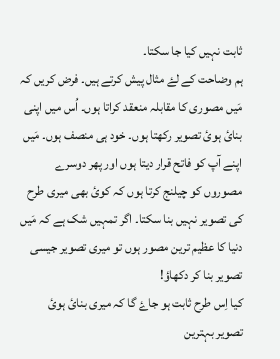ثابت نہیں کیا جا سکتا۔
ہم وضاحت کے لۓ مثال پیش کرتے ہیں۔ فرض کریں کہ مَیں مصوری کا مقابلہ منعقد کراتا ہوں۔ اُس میں اپنی بنائ ہوئ تصویر رکھتا ہوں۔ خود ہی منصف ہوں۔ مَیں اپنے آپ کو فاتح قرار دیتا ہوں اور پھر دوسرے مصوروں کو چیلنج کرتا ہوں کہ کوئ بھی میری طرح کی تصویر نہیں بنا سکتا۔ اگر تمہیں شک ہے کہ مَیں دنیا کا عظیم ترین مصور ہوں تو میری تصویر جیسی تصویر بنا کر دکھاؤ!
کیا اِس طرح ثابت ہو جاۓ گا کہ میری بنائ ہوئ تصویر بہترین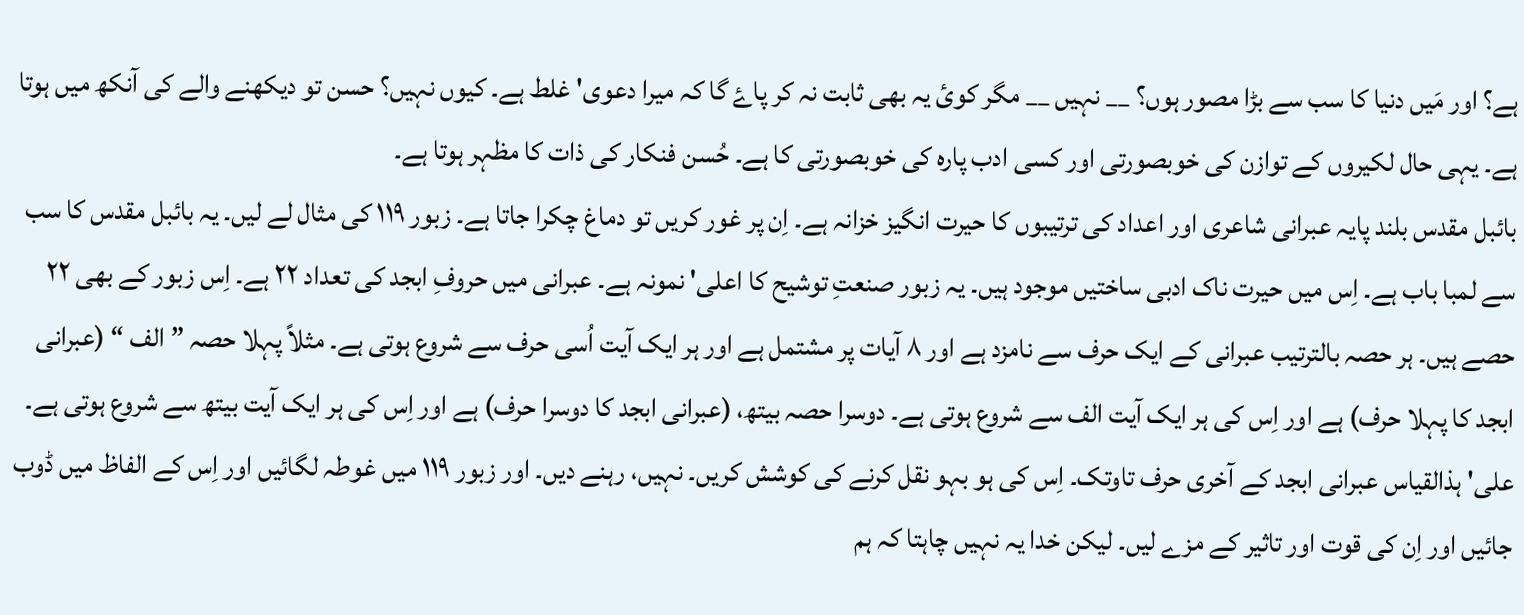ہے؟ اور مَیں دنیا کا سب سے بڑا مصور ہوں؟ __ نہیں __ مگر کوئ یہ بھی ثابت نہ کر پاۓ گا کہ میرا دعوی' غلط ہے۔ کیوں نہیں؟ حسن تو دیکھنے والے کی آنکھ میں ہوتا ہے۔ یہی حال لکیروں کے توازن کی خوبصورتی اور کسی ادب پارہ کی خوبصورتی کا ہے۔ حُسن فنکار کی ذات کا مظہر ہوتا ہے۔
بائبل مقدس بلند پایہ عبرانی شاعری اور اعداد کی ترتیبوں کا حیرت انگیز خزانہ ہے۔ اِن پر غور کریں تو دماغ چکرا جاتا ہے۔ زبور ١١٩ کی مثال لے لیں۔ یہ بائبل مقدس کا سب سے لمبا باب ہے۔ اِس میں حیرت ناک ادبی ساختیں موجود ہیں۔ یہ زبور صنعتِ توشیح کا اعلی' نمونہ ہے۔ عبرانی میں حروفِ ابجد کی تعداد ٢٢ ہے۔ اِس زبور کے بھی ٢٢ حصے ہیں۔ ہر حصہ بالترتیب عبرانی کے ایک حرف سے نامزد ہے اور ٨ آیات پر مشتمل ہے اور ہر ایک آیت اُسی حرف سے شروع ہوتی ہے۔ مثلاً پہلا حصہ ” الف “ (عبرانی ابجد کا پہلا حرف) ہے اور اِس کی ہر ایک آیت الف سے شروع ہوتی ہے۔ دوسرا حصہ بیتھ، (عبرانی ابجد کا دوسرا حرف) ہے اور اِس کی ہر ایک آیت بیتھ سے شروع ہوتی ہے۔ علی' ہذالقیاس عبرانی ابجد کے آخری حرف تاوتک۔ اِس کی ہو بہو نقل کرنے کی کوشش کریں۔ نہیں، رہنے دیں۔ اور زبور ١١٩ میں غوطہ لگائیں اور اِس کے الفاظ میں ڈوب جائیں اور اِن کی قوت اور تاثیر کے مزے لیں۔ لیکن خدا یہ نہیں چاہتا کہ ہم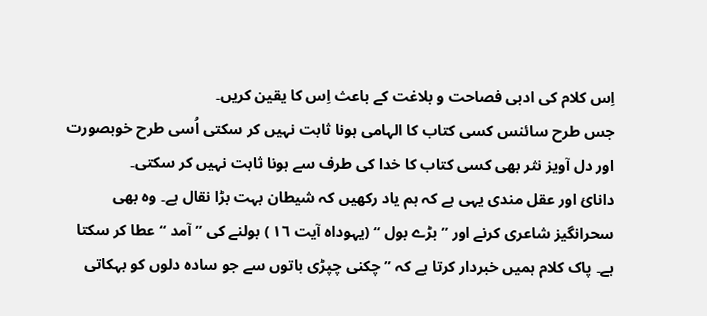اِس کلام کی ادبی فصاحت و بلاغت کے باعث اِس کا یقین کریں۔
جس طرح سائنس کسی کتاب کا الہامی ہونا ثابت نہیں کر سکتی اُسی طرح خوبصورت اور دل آویز نثر بھی کسی کتاب کا خدا کی طرف سے ہونا ثابت نہیں کر سکتی۔
دانائ اور عقل مندی یہی ہے کہ ہم یاد رکھیں کہ شیطان بہت بڑا نقال ہے۔ وہ بھی سحرانگیز شاعری کرنے اور ” بڑے بول “ (یہوداہ آیت ١٦ ) بولنے کی ” آمد “ عطا کر سکتا ہے۔ پاک کلام ہمیں خبردار کرتا ہے کہ ” چکنی چپڑی باتوں سے جو سادہ دلوں کو بہکاتی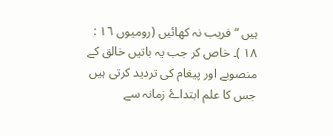ہیں “ فریب نہ کھائیں (رومیوں ١٦ : ١٨ )۔ خاص کر جب یہ باتیں خالق کے منصوبے اور پیغام کی تردید کرتی ہیں جس کا علم ابتداۓ زمانہ سے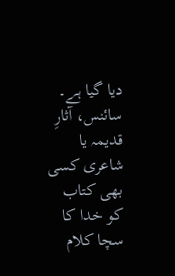دیا گیا ہے۔
سائنس، آثارِ قدیمہ یا شاعری کسی بھی کتاب کو خدا کا سچا کلام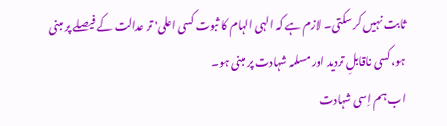ثابت نہیں کر سکتی۔ لازم ہے کہ الہی الہام کا ثبوت کسی اعلی' تر عدالت کے فیصلے پر مبنی ہو، کسی ناقابلِ تردید اور مسلمہ شہادت پر مبنی ہو۔
اب ہم اِسی شہادت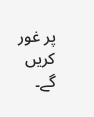پر غور کریں گے۔